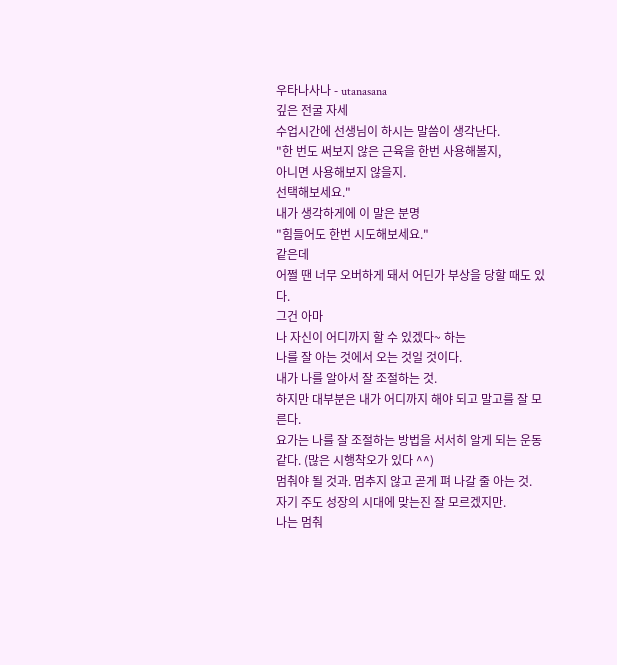우타나사나 - utanasana
깊은 전굴 자세
수업시간에 선생님이 하시는 말씀이 생각난다.
"한 번도 써보지 않은 근육을 한번 사용해볼지,
아니면 사용해보지 않을지.
선택해보세요."
내가 생각하게에 이 말은 분명
"힘들어도 한번 시도해보세요."
같은데
어쩔 땐 너무 오버하게 돼서 어딘가 부상을 당할 때도 있다.
그건 아마
나 자신이 어디까지 할 수 있겠다~ 하는
나를 잘 아는 것에서 오는 것일 것이다.
내가 나를 알아서 잘 조절하는 것.
하지만 대부분은 내가 어디까지 해야 되고 말고를 잘 모른다.
요가는 나를 잘 조절하는 방법을 서서히 알게 되는 운동 같다. (많은 시행착오가 있다 ^^)
멈춰야 될 것과. 멈추지 않고 곧게 펴 나갈 줄 아는 것.
자기 주도 성장의 시대에 맞는진 잘 모르겠지만.
나는 멈춰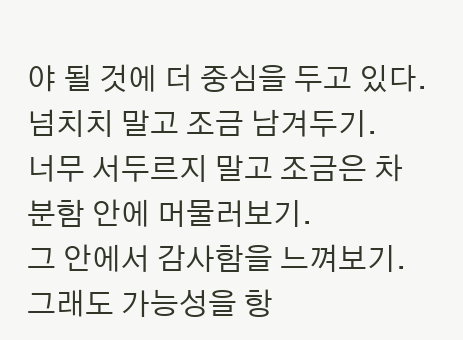야 될 것에 더 중심을 두고 있다.
넘치치 말고 조금 남겨두기.
너무 서두르지 말고 조금은 차분함 안에 머물러보기.
그 안에서 감사함을 느껴보기.
그래도 가능성을 항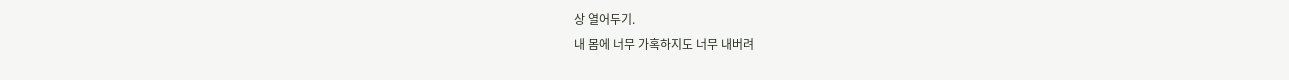상 열어두기.
내 몸에 너무 가혹하지도 너무 내버려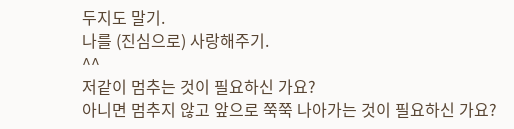두지도 말기.
나를 (진심으로) 사랑해주기.
^^
저같이 멈추는 것이 필요하신 가요?
아니면 멈추지 않고 앞으로 쭉쭉 나아가는 것이 필요하신 가요?